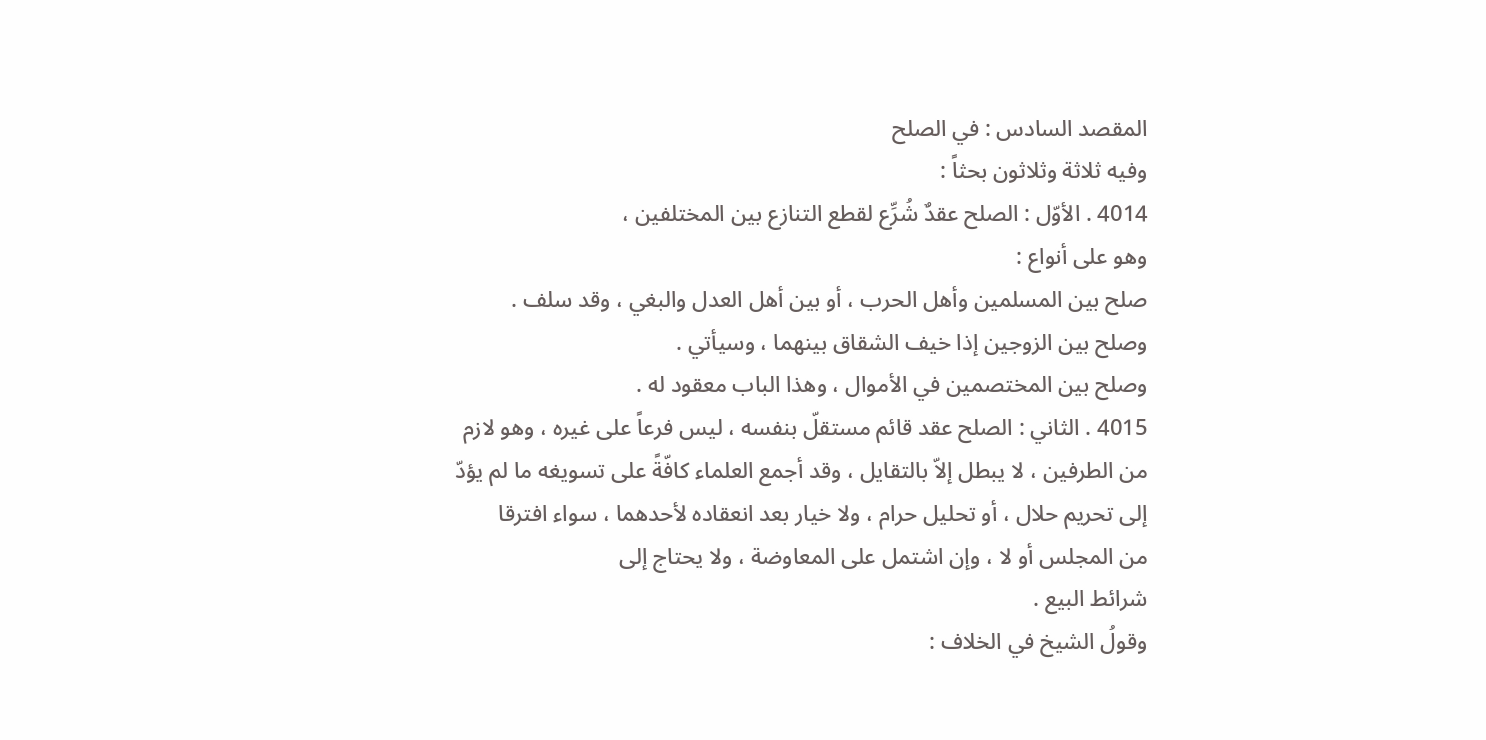المقصد السادس : في الصلح
وفيه ثلاثة وثلاثون بحثاً :
4014 . الأوّل : الصلح عقدٌ شُرِّع لقطع التنازع بين المختلفين ،
وهو على أنواع :
صلح بين المسلمين وأهل الحرب ، أو بين أهل العدل والبغي ، وقد سلف .
وصلح بين الزوجين إذا خيف الشقاق بينهما ، وسيأتي .
وصلح بين المختصمين في الأموال ، وهذا الباب معقود له .
4015 . الثاني : الصلح عقد قائم مستقلّ بنفسه ، ليس فرعاً على غيره ، وهو لازم
من الطرفين ، لا يبطل إلاّ بالتقايل ، وقد أجمع العلماء كافّةً على تسويغه ما لم يؤدّ
إلى تحريم حلال ، أو تحليل حرام ، ولا خيار بعد انعقاده لأحدهما ، سواء افترقا
من المجلس أو لا ، وإن اشتمل على المعاوضة ، ولا يحتاج إلى
شرائط البيع .
وقولُ الشيخ في الخلاف :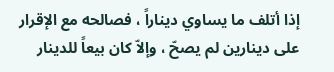إذا أتلف ما يساوي ديناراً ، فصالحه مع الإقرار
على دينارين لم يصحّ ، وإلاّ كان بيعاً للدينار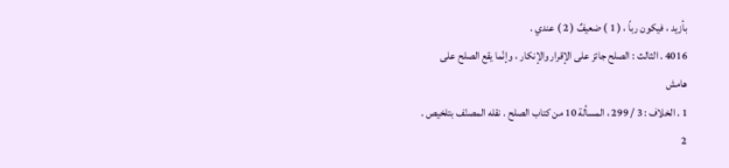بأزيد ، فيكون رباً ، ( 1 ) ضعيفٌ ( 2 ) عندي .
4016 . الثالث : الصلح جائز على الإقرار والإنكار ، وإنّما يقع الصلح على
هامش
1 . الخلاف : 3 / 299 ، المسألة 10 من كتاب الصلح . نقله المصنّف بتلخيص .
2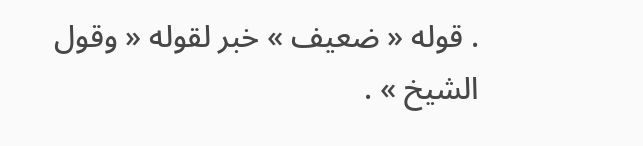. قوله « ضعيف » خبر لقوله « وقول الشيخ » .